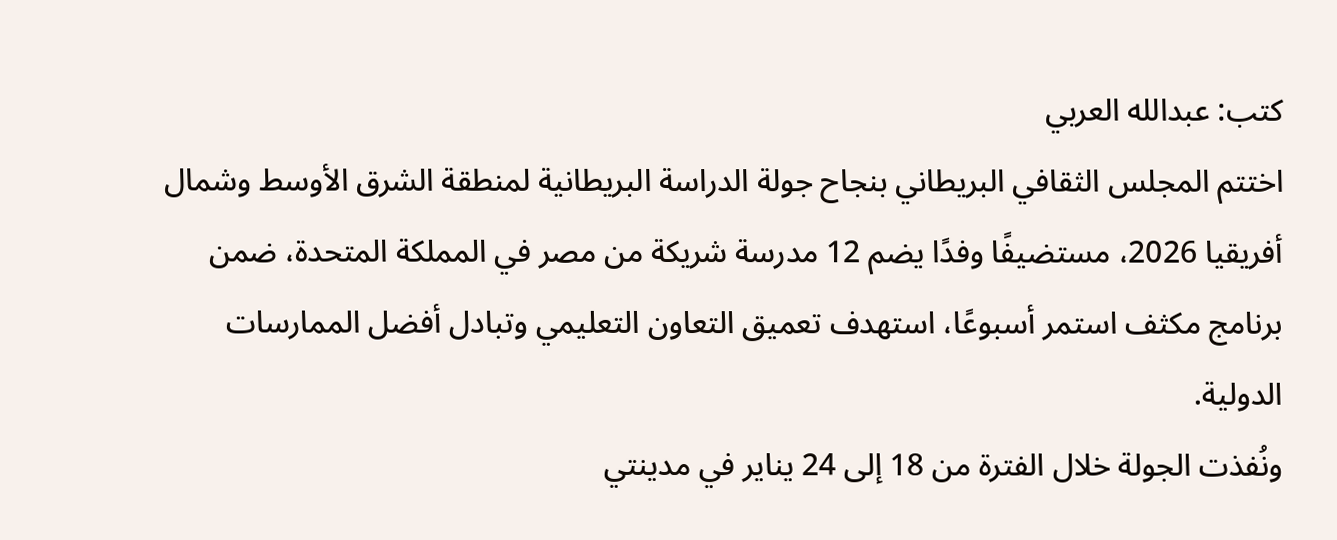كتب: عبدالله العربي
اختتم المجلس الثقافي البريطاني بنجاح جولة الدراسة البريطانية لمنطقة الشرق الأوسط وشمال أفريقيا 2026، مستضيفًا وفدًا يضم 12 مدرسة شريكة من مصر في المملكة المتحدة، ضمن برنامج مكثف استمر أسبوعًا، استهدف تعميق التعاون التعليمي وتبادل أفضل الممارسات الدولية.
ونُفذت الجولة خلال الفترة من 18 إلى 24 يناير في مدينتي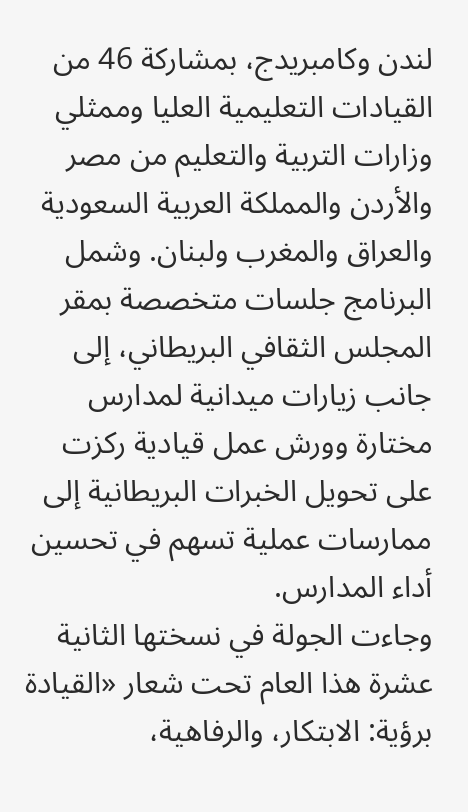لندن وكامبريدج، بمشاركة 46 من القيادات التعليمية العليا وممثلي وزارات التربية والتعليم من مصر والأردن والمملكة العربية السعودية والعراق والمغرب ولبنان. وشمل البرنامج جلسات متخصصة بمقر المجلس الثقافي البريطاني، إلى جانب زيارات ميدانية لمدارس مختارة وورش عمل قيادية ركزت على تحويل الخبرات البريطانية إلى ممارسات عملية تسهم في تحسين أداء المدارس.
وجاءت الجولة في نسختها الثانية عشرة هذا العام تحت شعار «القيادة برؤية: الابتكار، والرفاهية،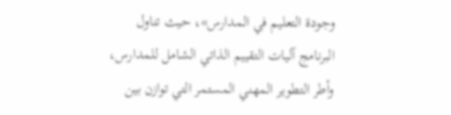وجودة التعليم في المدارس»، حيث تناول البرنامج آليات التقييم الذاتي الشامل للمدارس، وأطر التطوير المهني المستمر التي توازن بين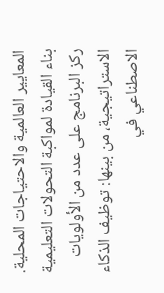المعايير العالمية والاحتياجات المحلية.
بناء القيادة لمواكبة التحولات التعليمية
ركز البرنامج على عدد من الأولويات الاستراتيجية، من بينها: توظيف الذكاء الاصطناعي في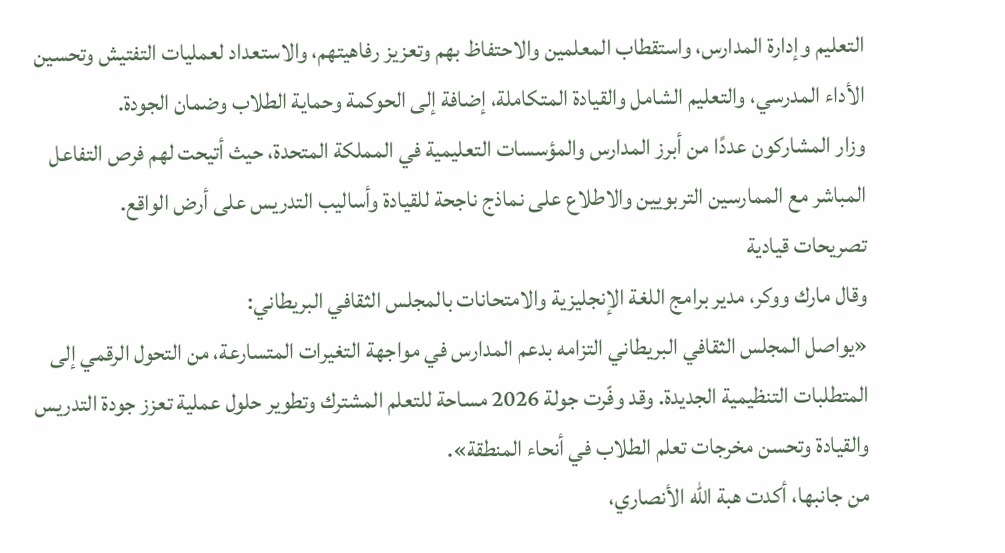التعليم وإدارة المدارس، واستقطاب المعلمين والاحتفاظ بهم وتعزيز رفاهيتهم، والاستعداد لعمليات التفتيش وتحسين الأداء المدرسي، والتعليم الشامل والقيادة المتكاملة، إضافة إلى الحوكمة وحماية الطلاب وضمان الجودة.
وزار المشاركون عددًا من أبرز المدارس والمؤسسات التعليمية في المملكة المتحدة، حيث أتيحت لهم فرص التفاعل المباشر مع الممارسين التربويين والاطلاع على نماذج ناجحة للقيادة وأساليب التدريس على أرض الواقع.
تصريحات قيادية
وقال مارك ووكر، مدير برامج اللغة الإنجليزية والامتحانات بالمجلس الثقافي البريطاني:
«يواصل المجلس الثقافي البريطاني التزامه بدعم المدارس في مواجهة التغيرات المتسارعة، من التحول الرقمي إلى المتطلبات التنظيمية الجديدة. وقد وفّرت جولة 2026 مساحة للتعلم المشترك وتطوير حلول عملية تعزز جودة التدريس والقيادة وتحسن مخرجات تعلم الطلاب في أنحاء المنطقة».
من جانبها، أكدت هبة الله الأنصاري،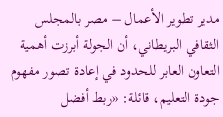مدير تطوير الأعمال – مصر بالمجلس الثقافي البريطاني، أن الجولة أبرزت أهمية التعاون العابر للحدود في إعادة تصور مفهوم جودة التعليم، قائلة: «ربط أفضل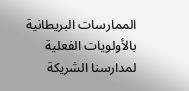الممارسات البريطانية بالأولويات الفعلية لمدارسنا الشريكة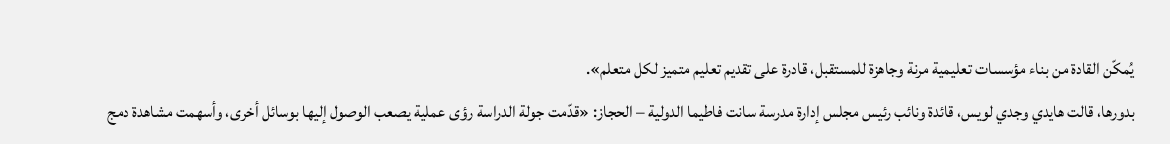يُمكّن القادة من بناء مؤسسات تعليمية مرنة وجاهزة للمستقبل، قادرة على تقديم تعليم متميز لكل متعلم».
بدورها، قالت هايدي وجدي لويس، قائدة ونائب رئيس مجلس إدارة مدرسة سانت فاطيما الدولية – الحجاز: «قدّمت جولة الدراسة رؤى عملية يصعب الوصول إليها بوسائل أخرى، وأسهمت مشاهدة دمج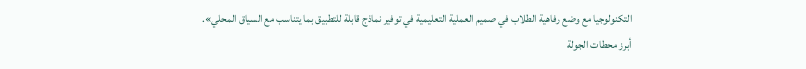التكنولوجيا مع وضع رفاهية الطلاب في صميم العملية التعليمية في توفير نماذج قابلة للتطبيق بما يتناسب مع السياق المحلي».
أبرز محطات الجولة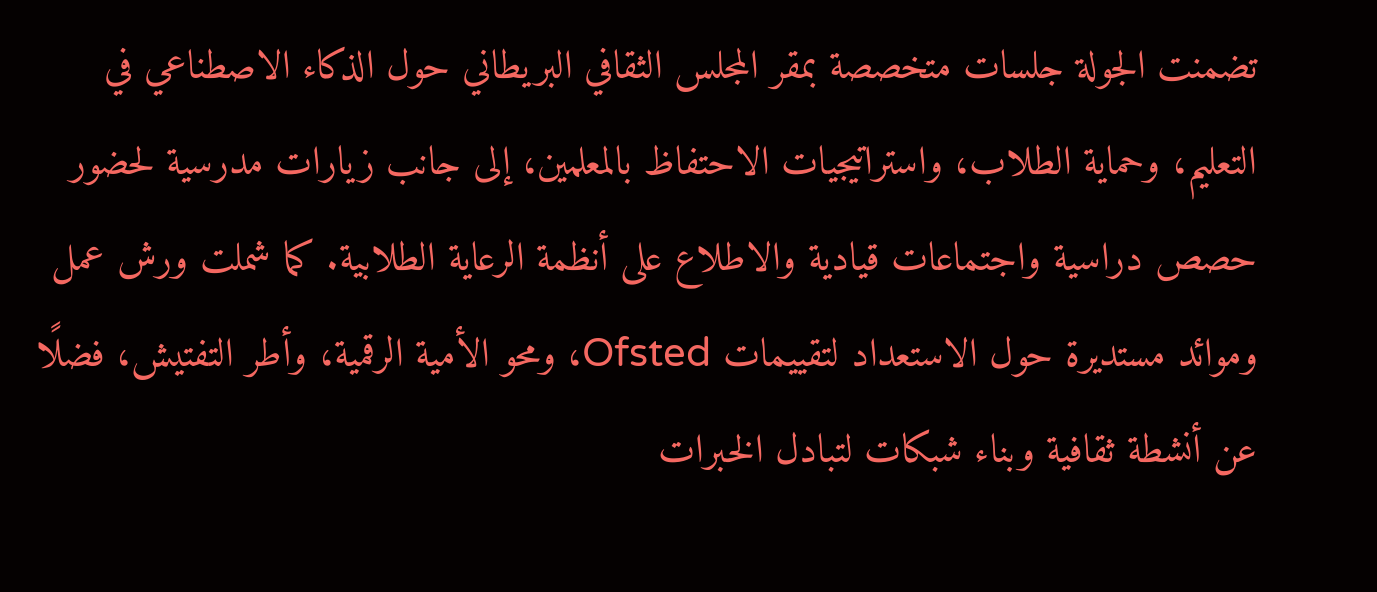تضمنت الجولة جلسات متخصصة بمقر المجلس الثقافي البريطاني حول الذكاء الاصطناعي في التعليم، وحماية الطلاب، واستراتيجيات الاحتفاظ بالمعلمين، إلى جانب زيارات مدرسية لحضور حصص دراسية واجتماعات قيادية والاطلاع على أنظمة الرعاية الطلابية. كما شملت ورش عمل وموائد مستديرة حول الاستعداد لتقييمات Ofsted، ومحو الأمية الرقمية، وأطر التفتيش، فضلًا عن أنشطة ثقافية وبناء شبكات لتبادل الخبرات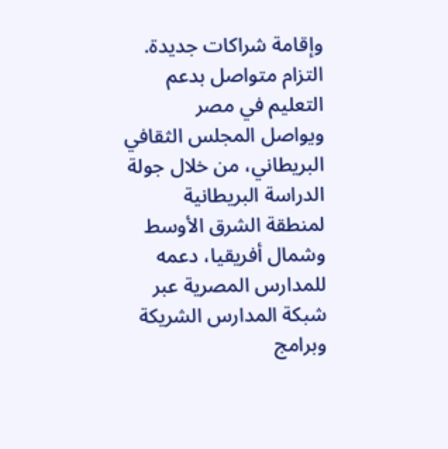وإقامة شراكات جديدة.
التزام متواصل بدعم التعليم في مصر
ويواصل المجلس الثقافي البريطاني، من خلال جولة الدراسة البريطانية لمنطقة الشرق الأوسط وشمال أفريقيا، دعمه للمدارس المصرية عبر شبكة المدارس الشريكة وبرامج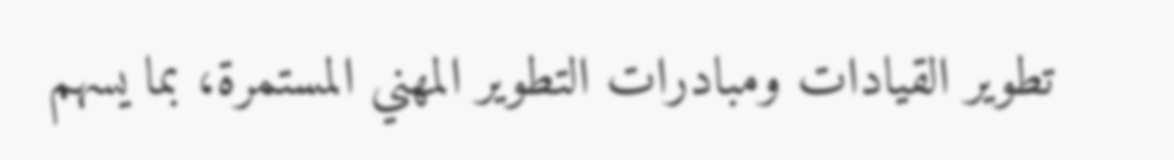تطوير القيادات ومبادرات التطوير المهني المستمرة، بما يسهم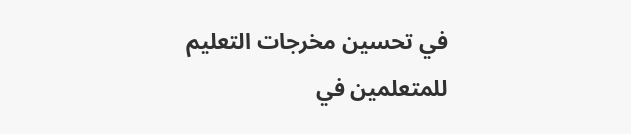في تحسين مخرجات التعليم للمتعلمين في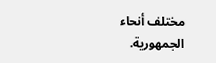مختلف أنحاء الجمهورية.